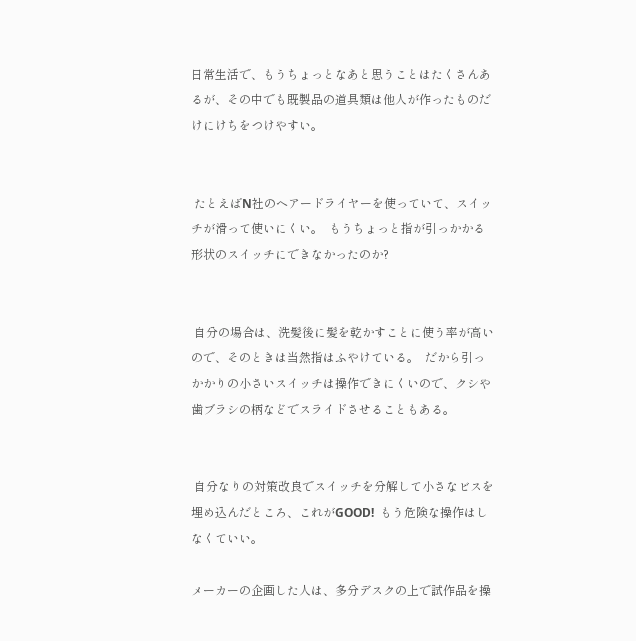日常生活で、もうちょっとなあと思うことはたくさんあるが、その中でも既製品の道具類は他人が作ったものだけにけちをつけやすい。


 たとえばN社のヘアードライヤーを使っていて、スイッチが滑って使いにくい。  もうちょっと指が引っかかる形状のスイッチにできなかったのか?


 自分の場合は、洗髪後に髪を乾かすことに使う率が高いので、そのときは当然指はふやけている。  だから引っかかりの小さいスイッチは操作できにくいので、クシや歯ブラシの柄などでスライドさせることもある。


 自分なりの対策改良でスイッチを分解して小さなビスを埋め込んだところ、これがGOOD!  もう危険な操作はしなくていい。

メーカーの企画した人は、多分デスクの上で試作品を操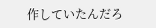作していたんだろ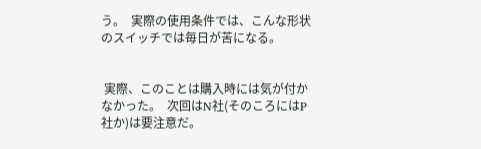う。  実際の使用条件では、こんな形状のスイッチでは毎日が苦になる。


 実際、このことは購入時には気が付かなかった。  次回はN社(そのころにはP社か)は要注意だ。